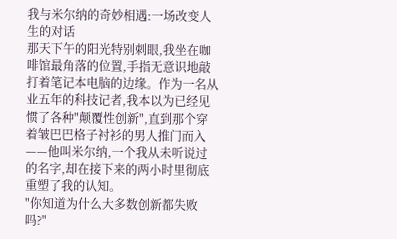我与米尔纳的奇妙相遇:一场改变人生的对话
那天下午的阳光特别刺眼,我坐在咖啡馆最角落的位置,手指无意识地敲打着笔记本电脑的边缘。作为一名从业五年的科技记者,我本以为已经见惯了各种"颠覆性创新",直到那个穿着皱巴巴格子衬衫的男人推门而入——他叫米尔纳,一个我从未听说过的名字,却在接下来的两小时里彻底重塑了我的认知。
"你知道为什么大多数创新都失败吗?"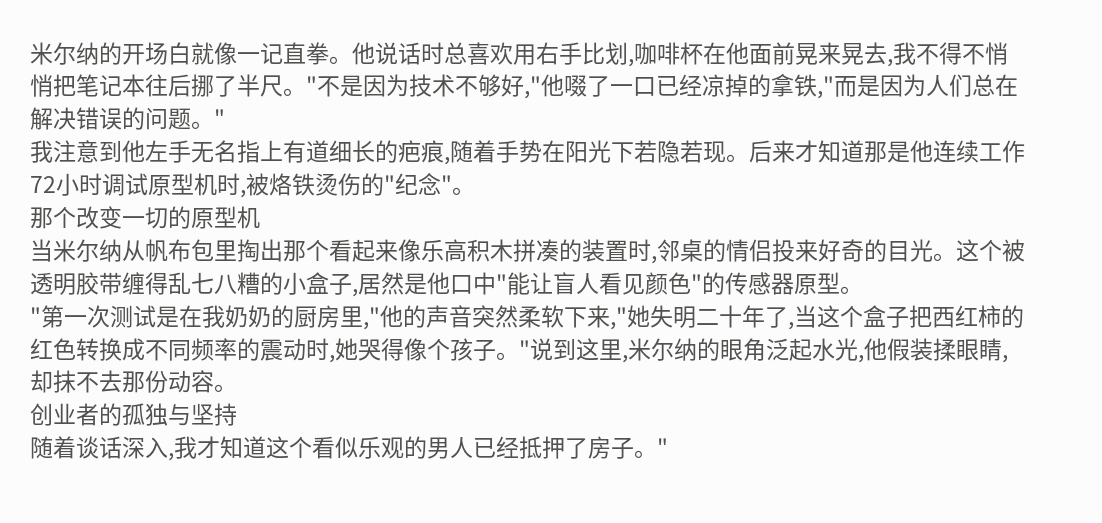米尔纳的开场白就像一记直拳。他说话时总喜欢用右手比划,咖啡杯在他面前晃来晃去,我不得不悄悄把笔记本往后挪了半尺。"不是因为技术不够好,"他啜了一口已经凉掉的拿铁,"而是因为人们总在解决错误的问题。"
我注意到他左手无名指上有道细长的疤痕,随着手势在阳光下若隐若现。后来才知道那是他连续工作72小时调试原型机时,被烙铁烫伤的"纪念"。
那个改变一切的原型机
当米尔纳从帆布包里掏出那个看起来像乐高积木拼凑的装置时,邻桌的情侣投来好奇的目光。这个被透明胶带缠得乱七八糟的小盒子,居然是他口中"能让盲人看见颜色"的传感器原型。
"第一次测试是在我奶奶的厨房里,"他的声音突然柔软下来,"她失明二十年了,当这个盒子把西红柿的红色转换成不同频率的震动时,她哭得像个孩子。"说到这里,米尔纳的眼角泛起水光,他假装揉眼睛,却抹不去那份动容。
创业者的孤独与坚持
随着谈话深入,我才知道这个看似乐观的男人已经抵押了房子。"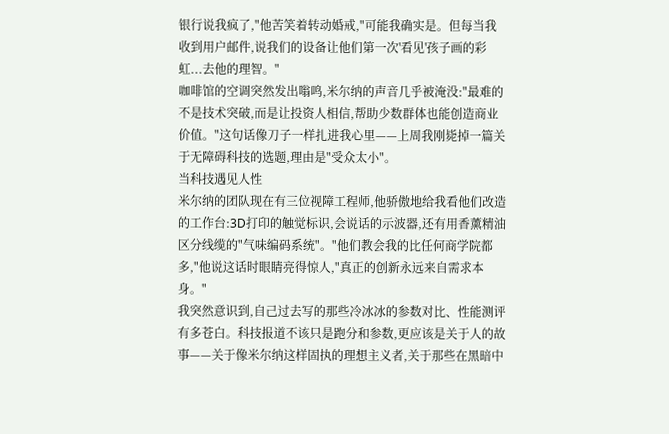银行说我疯了,"他苦笑着转动婚戒,"可能我确实是。但每当我收到用户邮件,说我们的设备让他们第一次'看见'孩子画的彩虹...去他的理智。"
咖啡馆的空调突然发出嗡鸣,米尔纳的声音几乎被淹没:"最难的不是技术突破,而是让投资人相信,帮助少数群体也能创造商业价值。"这句话像刀子一样扎进我心里——上周我刚毙掉一篇关于无障碍科技的选题,理由是"受众太小"。
当科技遇见人性
米尔纳的团队现在有三位视障工程师,他骄傲地给我看他们改造的工作台:3D打印的触觉标识,会说话的示波器,还有用香薰精油区分线缆的"气味编码系统"。"他们教会我的比任何商学院都多,"他说这话时眼睛亮得惊人,"真正的创新永远来自需求本身。"
我突然意识到,自己过去写的那些冷冰冰的参数对比、性能测评有多苍白。科技报道不该只是跑分和参数,更应该是关于人的故事——关于像米尔纳这样固执的理想主义者,关于那些在黑暗中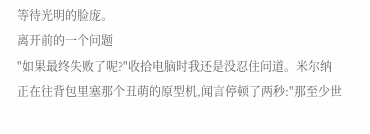等待光明的脸庞。
离开前的一个问题
"如果最终失败了呢?"收拾电脑时我还是没忍住问道。米尔纳正在往背包里塞那个丑萌的原型机,闻言停顿了两秒:"那至少世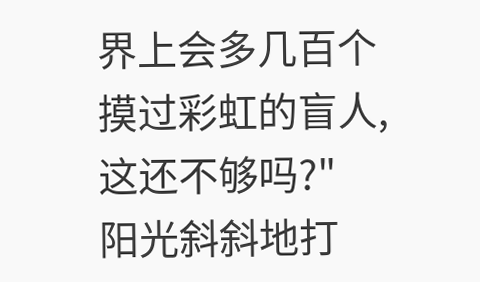界上会多几百个摸过彩虹的盲人,这还不够吗?"
阳光斜斜地打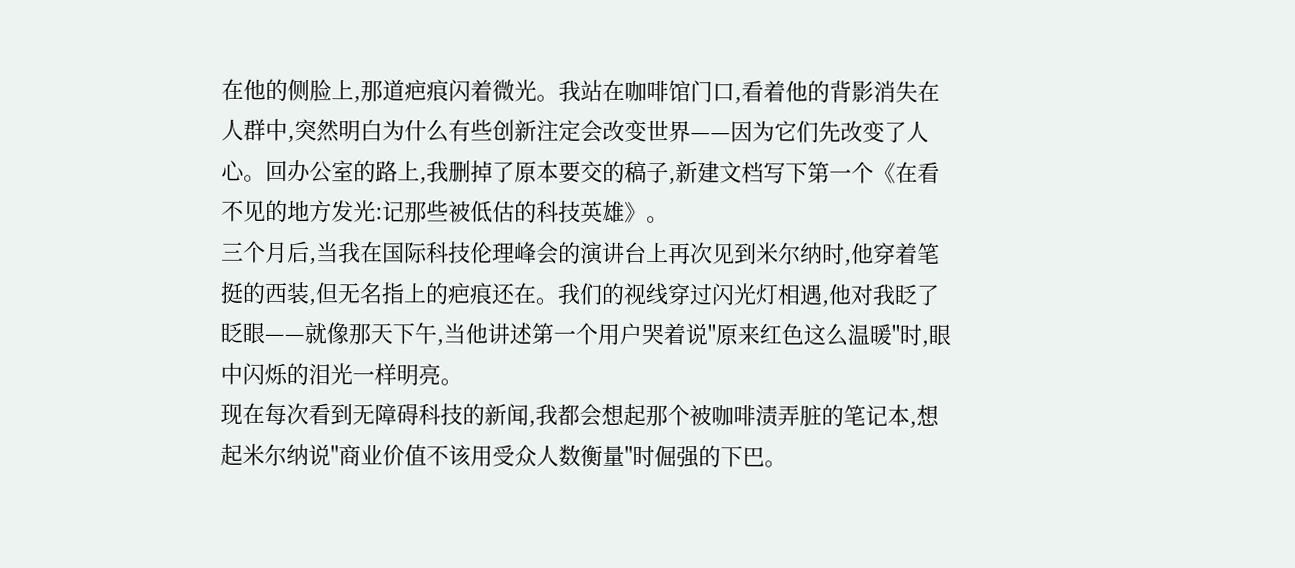在他的侧脸上,那道疤痕闪着微光。我站在咖啡馆门口,看着他的背影消失在人群中,突然明白为什么有些创新注定会改变世界——因为它们先改变了人心。回办公室的路上,我删掉了原本要交的稿子,新建文档写下第一个《在看不见的地方发光:记那些被低估的科技英雄》。
三个月后,当我在国际科技伦理峰会的演讲台上再次见到米尔纳时,他穿着笔挺的西装,但无名指上的疤痕还在。我们的视线穿过闪光灯相遇,他对我眨了眨眼——就像那天下午,当他讲述第一个用户哭着说"原来红色这么温暖"时,眼中闪烁的泪光一样明亮。
现在每次看到无障碍科技的新闻,我都会想起那个被咖啡渍弄脏的笔记本,想起米尔纳说"商业价值不该用受众人数衡量"时倔强的下巴。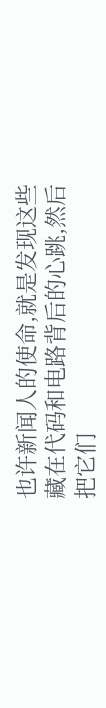也许新闻人的使命,就是发现这些藏在代码和电路背后的心跳,然后把它们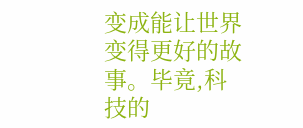变成能让世界变得更好的故事。毕竟,科技的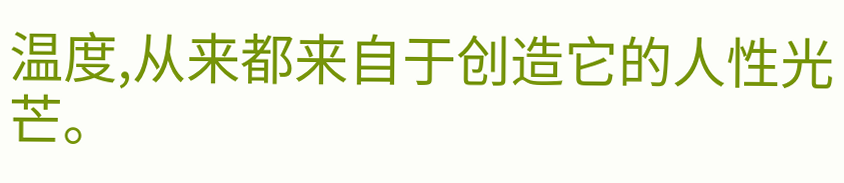温度,从来都来自于创造它的人性光芒。